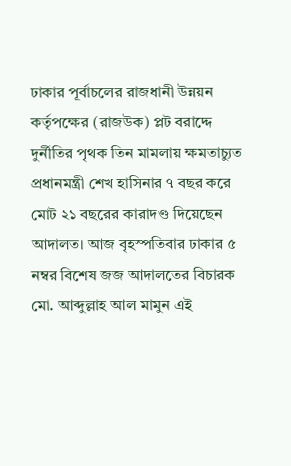ঢাকার পূর্বাচলের রাজধানী উন্নয়ন কর্তৃপক্ষের (রাজউক) প্লট বরাদ্দে দুর্নীতির পৃথক তিন মামলায় ক্ষমতাচ্যুত প্রধানমন্ত্রী শেখ হাসিনার ৭ বছর করে মোট ২১ বছরের কারাদণ্ড দিয়েছেন আদালত। আজ বৃহস্পতিবার ঢাকার ৫ নম্বর বিশেষ জজ আদালতের বিচারক মো. আব্দুল্লাহ আল মামুন এই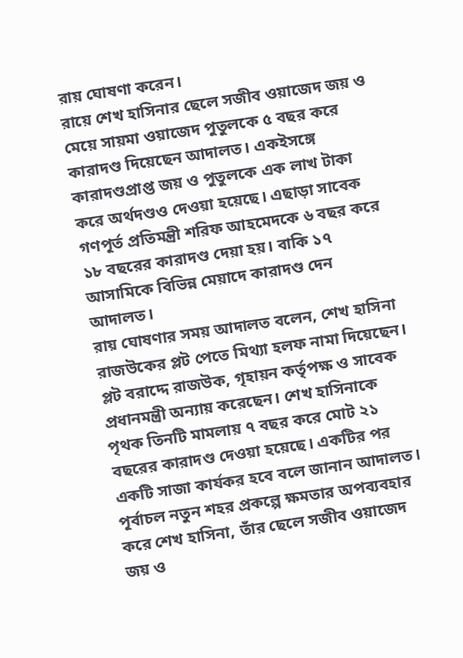রায় ঘোষণা করেন।
রায়ে শেখ হাসিনার ছেলে সজীব ওয়াজেদ জয় ও মেয়ে সায়মা ওয়াজেদ পুতুলকে ৫ বছর করে কারাদণ্ড দিয়েছেন আদালত। একইসঙ্গে কারাদণ্ডপ্রাপ্ত জয় ও পুতুলকে এক লাখ টাকা করে অর্থদণ্ডও দেওয়া হয়েছে। এছাড়া সাবেক গণপূর্ত প্রতিমন্ত্রী শরিফ আহমেদকে ৬ বছর করে ১৮ বছরের কারাদণ্ড দেয়া হয়। বাকি ১৭ আসামিকে বিভিন্ন মেয়াদে কারাদণ্ড দেন আদালত।
রায় ঘোষণার সময় আদালত বলেন, শেখ হাসিনা রাজউকের প্লট পেতে মিথ্যা হলফ নামা দিয়েছেন। প্লট বরাদ্দে রাজউক, গৃহায়ন কর্তৃপক্ষ ও সাবেক প্রধানমন্ত্রী অন্যায় করেছেন। শেখ হাসিনাকে পৃথক তিনটি মামলায় ৭ বছর করে মোট ২১ বছরের কারাদণ্ড দেওয়া হয়েছে। একটির পর একটি সাজা কার্যকর হবে বলে জানান আদালত।
পূর্বাচল নতুন শহর প্রকল্পে ক্ষমতার অপব্যবহার করে শেখ হাসিনা, তাঁর ছেলে সজীব ওয়াজেদ জয় ও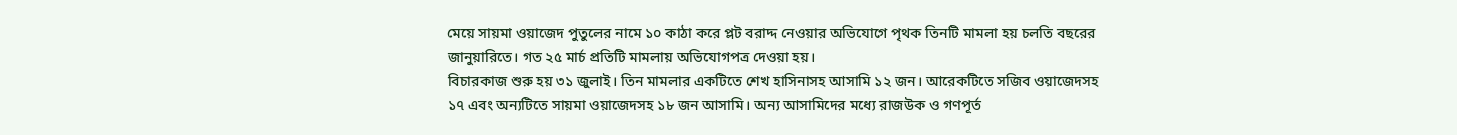মেয়ে সায়মা ওয়াজেদ পুতুলের নামে ১০ কাঠা করে প্লট বরাদ্দ নেওয়ার অভিযোগে পৃথক তিনটি মামলা হয় চলতি বছরের জানুয়ারিতে। গত ২৫ মার্চ প্রতিটি মামলায় অভিযোগপত্র দেওয়া হয়।
বিচারকাজ শুরু হয় ৩১ জুলাই। তিন মামলার একটিতে শেখ হাসিনাসহ আসামি ১২ জন। আরেকটিতে সজিব ওয়াজেদসহ ১৭ এবং অন্যটিতে সায়মা ওয়াজেদসহ ১৮ জন আসামি। অন্য আসামিদের মধ্যে রাজউক ও গণপূর্ত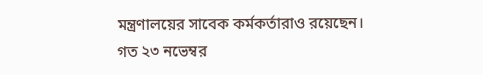মন্ত্রণালয়ের সাবেক কর্মকর্তারাও রয়েছেন।
গত ২৩ নভেম্বর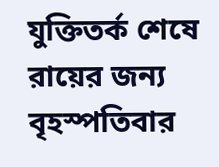যুক্তিতর্ক শেষে রায়ের জন্য বৃহস্পতিবার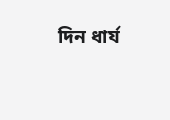দিন ধার্য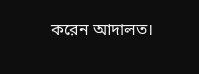করেন আদালত।